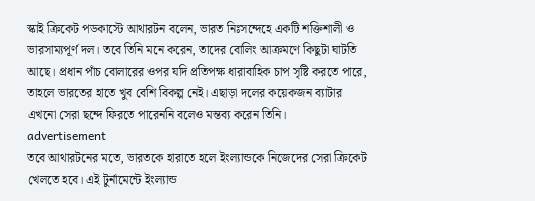স্কাই ক্রিকেট পডকাস্টে আথারটন বলেন, ভারত নিঃসন্দেহে একটি শক্তিশালী ও ভারসাম্যপূর্ণ দল। তবে তিনি মনে করেন, তাদের বোলিং আক্রমণে কিছুটা ঘাটতি আছে। প্রধান পাঁচ বোলারের ওপর যদি প্রতিপক্ষ ধারাবাহিক চাপ সৃষ্টি করতে পারে, তাহলে ভারতের হাতে খুব বেশি বিকল্প নেই। এছাড়া দলের কয়েকজন ব্যাটার এখনো সেরা ছন্দে ফিরতে পারেননি বলেও মন্তব্য করেন তিনি।
advertisement
তবে আথারটনের মতে, ভারতকে হারাতে হলে ইংল্যান্ডকে নিজেদের সেরা ক্রিকেট খেলতে হবে। এই টুর্নামেন্টে ইংল্যান্ড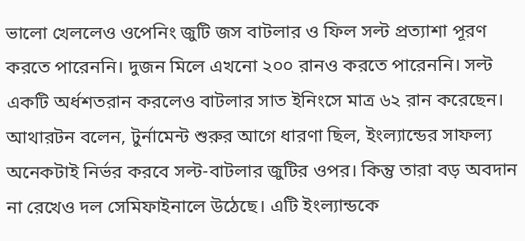ভালো খেললেও ওপেনিং জুটি জস বাটলার ও ফিল সল্ট প্রত্যাশা পূরণ করতে পারেননি। দুজন মিলে এখনো ২০০ রানও করতে পারেননি। সল্ট একটি অর্ধশতরান করলেও বাটলার সাত ইনিংসে মাত্র ৬২ রান করেছেন।
আথারটন বলেন, টুর্নামেন্ট শুরুর আগে ধারণা ছিল, ইংল্যান্ডের সাফল্য অনেকটাই নির্ভর করবে সল্ট-বাটলার জুটির ওপর। কিন্তু তারা বড় অবদান না রেখেও দল সেমিফাইনালে উঠেছে। এটি ইংল্যান্ডকে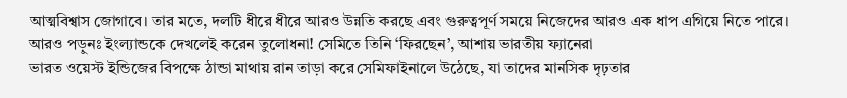আত্মবিশ্বাস জোগাবে। তার মতে, দলটি ধীরে ধীরে আরও উন্নতি করছে এবং গুরুত্বপূর্ণ সময়ে নিজেদের আরও এক ধাপ এগিয়ে নিতে পারে।
আরও পড়ুনঃ ইংল্যান্ডকে দেখলেই করেন তুলোধনা! সেমিতে তিনি ‘ফিরছেন’, আশায় ভারতীয় ফ্যানেরা
ভারত ওয়েস্ট ইন্ডিজের বিপক্ষে ঠান্ডা মাথায় রান তাড়া করে সেমিফাইনালে উঠেছে, যা তাদের মানসিক দৃঢ়তার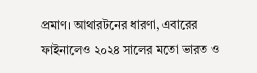প্রমাণ। আথারটনের ধারণা, এবারের ফাইনালেও ২০২৪ সালের মতো ভারত ও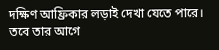দক্ষিণ আফ্রিকার লড়াই দেখা যেতে পারে। তবে তার আগে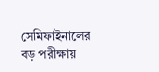সেমিফাইনালের বড় পরীক্ষায়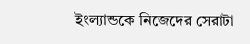ইংল্যান্ডকে নিজেদের সেরাটা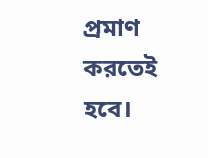প্রমাণ করতেই হবে।